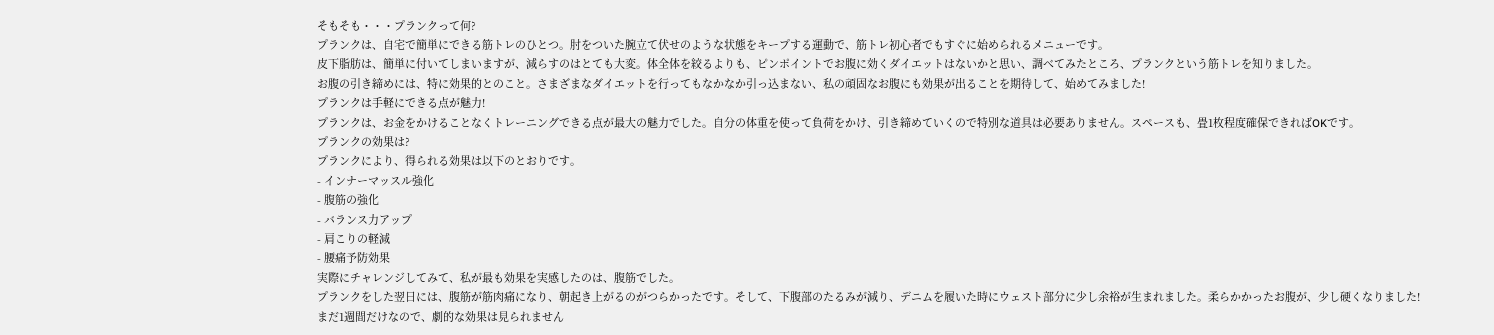そもそも・・・プランクって何?
プランクは、自宅で簡単にできる筋トレのひとつ。肘をついた腕立て伏せのような状態をキープする運動で、筋トレ初心者でもすぐに始められるメニューです。
皮下脂肪は、簡単に付いてしまいますが、減らすのはとても大変。体全体を絞るよりも、ピンポイントでお腹に効くダイエットはないかと思い、調べてみたところ、プランクという筋トレを知りました。
お腹の引き締めには、特に効果的とのこと。さまざまなダイエットを行ってもなかなか引っ込まない、私の頑固なお腹にも効果が出ることを期待して、始めてみました!
プランクは手軽にできる点が魅力!
プランクは、お金をかけることなくトレーニングできる点が最大の魅力でした。自分の体重を使って負荷をかけ、引き締めていくので特別な道具は必要ありません。スペースも、畳1枚程度確保できればOKです。
プランクの効果は?
プランクにより、得られる効果は以下のとおりです。
- インナーマッスル強化
- 腹筋の強化
- バランス力アップ
- 肩こりの軽減
- 腰痛予防効果
実際にチャレンジしてみて、私が最も効果を実感したのは、腹筋でした。
プランクをした翌日には、腹筋が筋肉痛になり、朝起き上がるのがつらかったです。そして、下腹部のたるみが減り、デニムを履いた時にウェスト部分に少し余裕が生まれました。柔らかかったお腹が、少し硬くなりました!
まだ1週間だけなので、劇的な効果は見られません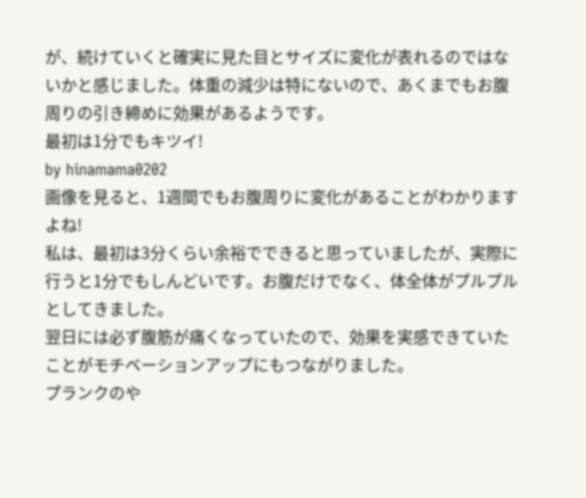が、続けていくと確実に見た目とサイズに変化が表れるのではないかと感じました。体重の減少は特にないので、あくまでもお腹周りの引き締めに効果があるようです。
最初は1分でもキツイ!
by hinamama0202
画像を見ると、1週間でもお腹周りに変化があることがわかりますよね!
私は、最初は3分くらい余裕でできると思っていましたが、実際に行うと1分でもしんどいです。お腹だけでなく、体全体がプルプルとしてきました。
翌日には必ず腹筋が痛くなっていたので、効果を実感できていたことがモチベーションアップにもつながりました。
プランクのや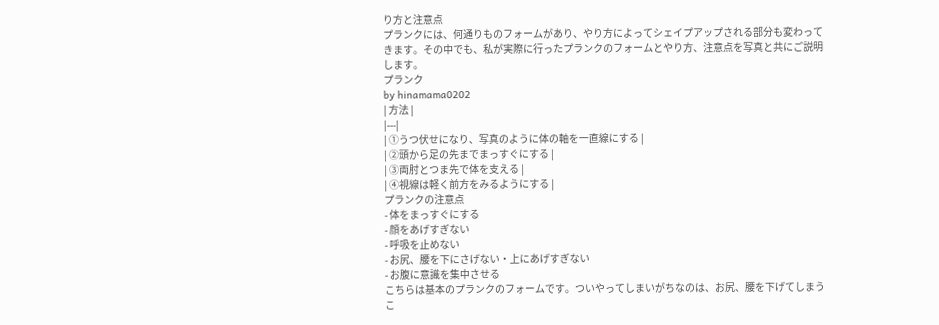り方と注意点
プランクには、何通りものフォームがあり、やり方によってシェイプアップされる部分も変わってきます。その中でも、私が実際に行ったプランクのフォームとやり方、注意点を写真と共にご説明します。
プランク
by hinamama0202
| 方法 |
|---|
| ①うつ伏せになり、写真のように体の軸を一直線にする |
| ②頭から足の先までまっすぐにする |
| ③両肘とつま先で体を支える |
| ④視線は軽く前方をみるようにする |
プランクの注意点
- 体をまっすぐにする
- 顔をあげすぎない
- 呼吸を止めない
- お尻、腰を下にさげない・上にあげすぎない
- お腹に意識を集中させる
こちらは基本のプランクのフォームです。ついやってしまいがちなのは、お尻、腰を下げてしまうこ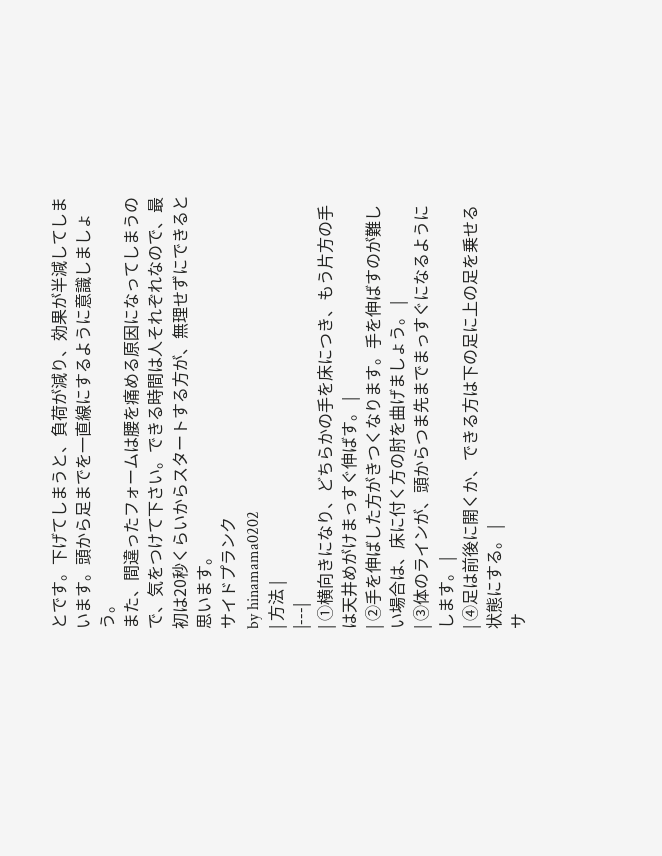とです。下げてしまうと、負荷が減り、効果が半減してしまいます。頭から足までを一直線にするように意識しましょう。
また、間違ったフォームは腰を痛める原因になってしまうので、気をつけて下さい。できる時間は人それぞれなので、最初は20秒くらいからスタートする方が、無理せずにできると思います。
サイドプランク
by hinamama0202
| 方法 |
|---|
| ①横向きになり、どちらかの手を床につき、もう片方の手は天井めがけまっすぐ伸ばす。 |
| ②手を伸ばした方がきつくなります。手を伸ばすのが難しい場合は、床に付く方の肘を曲げましょう。 |
| ③体のラインが、頭からつま先までまっすぐになるようにします。 |
| ④足は前後に開くか、できる方は下の足に上の足を乗せる状態にする。 |
サ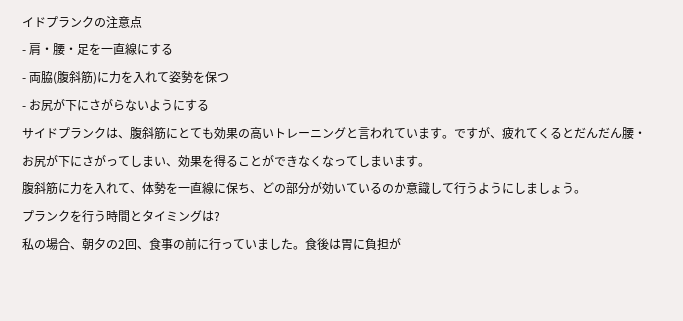イドプランクの注意点
- 肩・腰・足を一直線にする
- 両脇(腹斜筋)に力を入れて姿勢を保つ
- お尻が下にさがらないようにする
サイドプランクは、腹斜筋にとても効果の高いトレーニングと言われています。ですが、疲れてくるとだんだん腰・お尻が下にさがってしまい、効果を得ることができなくなってしまいます。
腹斜筋に力を入れて、体勢を一直線に保ち、どの部分が効いているのか意識して行うようにしましょう。
プランクを行う時間とタイミングは?
私の場合、朝夕の2回、食事の前に行っていました。食後は胃に負担が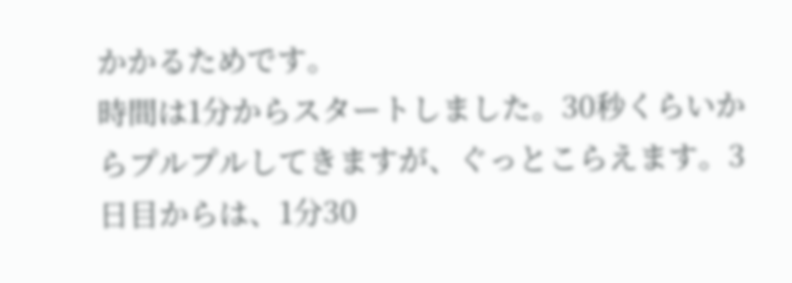かかるためです。
時間は1分からスタートしました。30秒くらいからプルプルしてきますが、ぐっとこらえます。3日目からは、1分30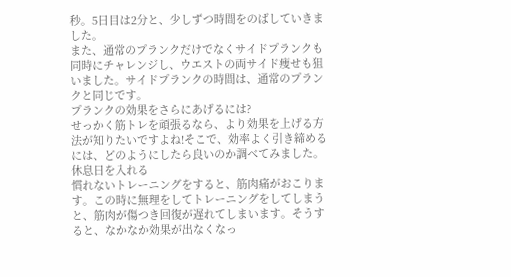秒。5日目は2分と、少しずつ時間をのばしていきました。
また、通常のプランクだけでなくサイドプランクも同時にチャレンジし、ウエストの両サイド痩せも狙いました。サイドプランクの時間は、通常のプランクと同じです。
プランクの効果をさらにあげるには?
せっかく筋トレを頑張るなら、より効果を上げる方法が知りたいですよね!そこで、効率よく引き締めるには、どのようにしたら良いのか調べてみました。
休息日を入れる
慣れないトレーニングをすると、筋肉痛がおこります。この時に無理をしてトレーニングをしてしまうと、筋肉が傷つき回復が遅れてしまいます。そうすると、なかなか効果が出なくなっ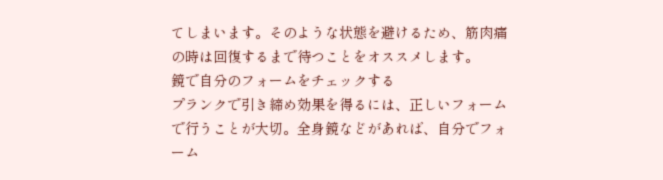てしまいます。そのような状態を避けるため、筋肉痛の時は回復するまで待つことをオススメします。
鏡で自分のフォームをチェックする
プランクで引き締め効果を得るには、正しいフォームで行うことが大切。全身鏡などがあれば、自分でフォーム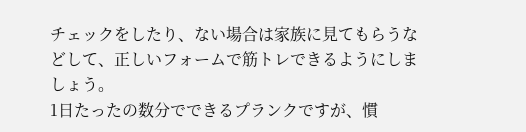チェックをしたり、ない場合は家族に見てもらうなどして、正しいフォームで筋トレできるようにしましょう。
1日たったの数分でできるプランクですが、慣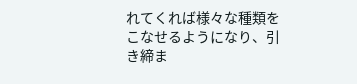れてくれば様々な種類をこなせるようになり、引き締ま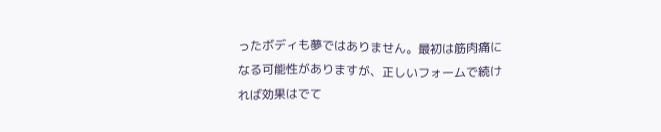ったボディも夢ではありません。最初は筋肉痛になる可能性がありますが、正しいフォームで続ければ効果はでて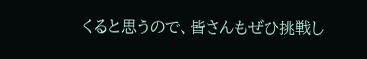くると思うので、皆さんもぜひ挑戦し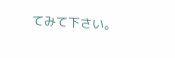てみて下さい。